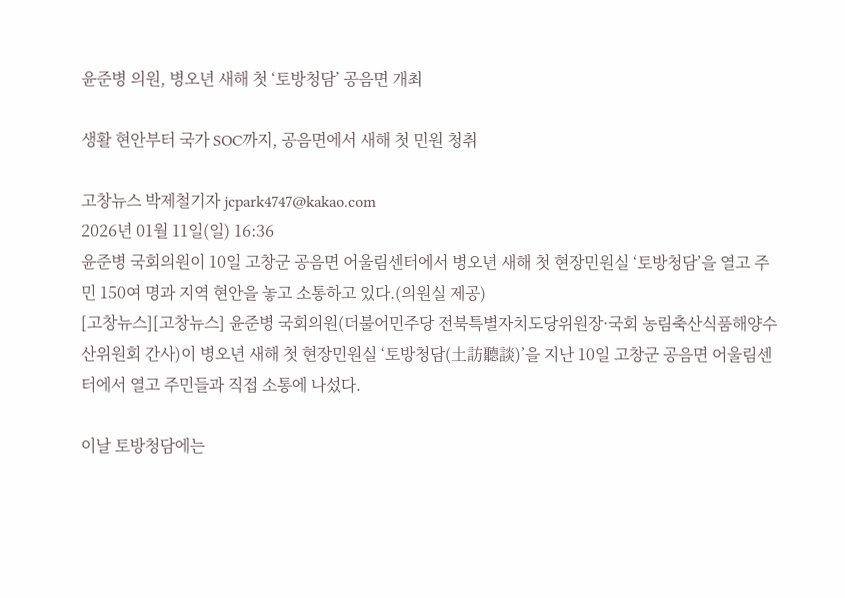윤준병 의원, 병오년 새해 첫 ‘토방청담’ 공음면 개최

생활 현안부터 국가 SOC까지, 공음면에서 새해 첫 민원 청취

고창뉴스 박제철기자 jcpark4747@kakao.com
2026년 01월 11일(일) 16:36
윤준병 국회의원이 10일 고창군 공음면 어울림센터에서 병오년 새해 첫 현장민원실 ‘토방청담’을 열고 주민 150여 명과 지역 현안을 놓고 소통하고 있다.(의원실 제공)
[고창뉴스][고창뉴스] 윤준병 국회의원(더불어민주당 전북특별자치도당위원장·국회 농림축산식품해양수산위원회 간사)이 병오년 새해 첫 현장민원실 ‘토방청담(土訪聽談)’을 지난 10일 고창군 공음면 어울림센터에서 열고 주민들과 직접 소통에 나섰다.

이날 토방청담에는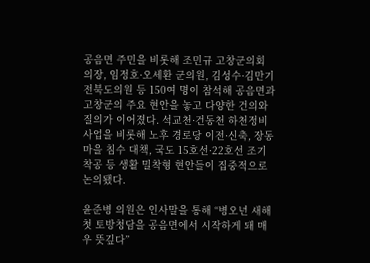공음면 주민을 비롯해 조민규 고창군의회 의장, 임정호·오세환 군의원, 김성수·김만기 전북도의원 등 150여 명이 참석해 공음면과 고창군의 주요 현안을 놓고 다양한 건의와 질의가 이어졌다. 석교천·건동천 하천정비사업을 비롯해 노후 경로당 이전·신축, 장동마을 침수 대책, 국도 15호선·22호선 조기 착공 등 생활 밀착형 현안들이 집중적으로 논의됐다.

윤준병 의원은 인사말을 통해 “병오년 새해 첫 토방청담을 공음면에서 시작하게 돼 매우 뜻깊다”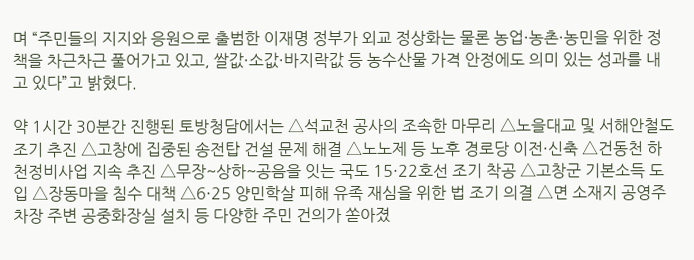며 “주민들의 지지와 응원으로 출범한 이재명 정부가 외교 정상화는 물론 농업·농촌·농민을 위한 정책을 차근차근 풀어가고 있고, 쌀값·소값·바지락값 등 농수산물 가격 안정에도 의미 있는 성과를 내고 있다”고 밝혔다.

약 1시간 30분간 진행된 토방청담에서는 △석교천 공사의 조속한 마무리 △노을대교 및 서해안철도 조기 추진 △고창에 집중된 송전탑 건설 문제 해결 △노노제 등 노후 경로당 이전·신축 △건동천 하천정비사업 지속 추진 △무장~상하~공음을 잇는 국도 15·22호선 조기 착공 △고창군 기본소득 도입 △장동마을 침수 대책 △6·25 양민학살 피해 유족 재심을 위한 법 조기 의결 △면 소재지 공영주차장 주변 공중화장실 설치 등 다양한 주민 건의가 쏟아졌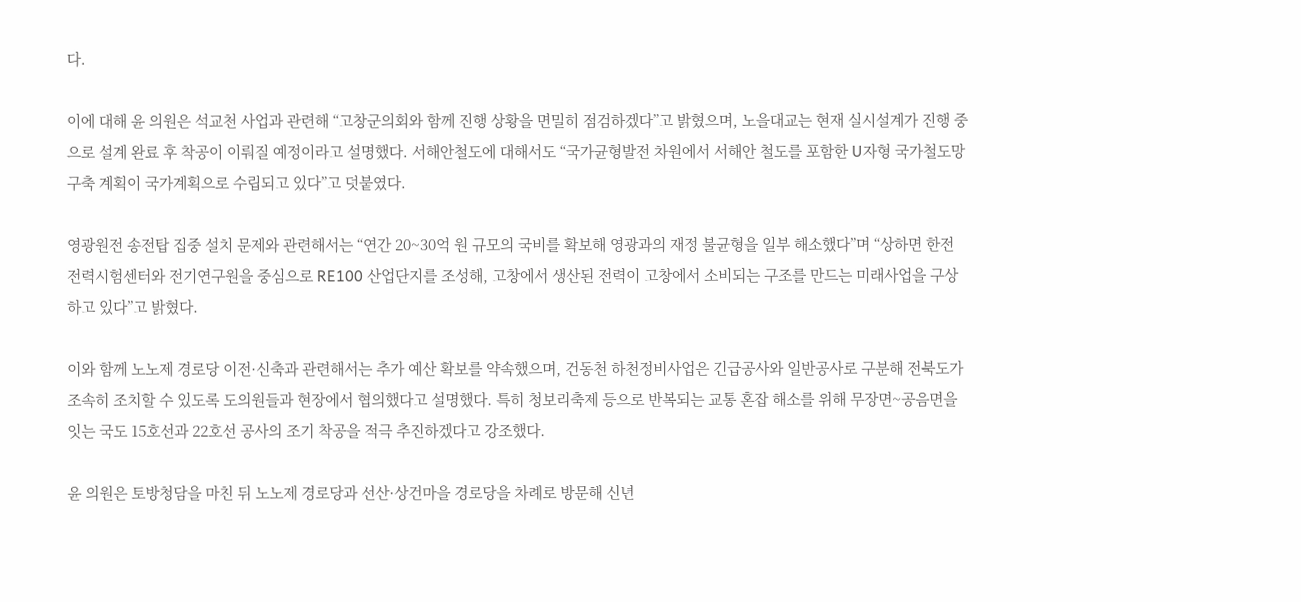다.

이에 대해 윤 의원은 석교천 사업과 관련해 “고창군의회와 함께 진행 상황을 면밀히 점검하겠다”고 밝혔으며, 노을대교는 현재 실시설계가 진행 중으로 설계 완료 후 착공이 이뤄질 예정이라고 설명했다. 서해안철도에 대해서도 “국가균형발전 차원에서 서해안 철도를 포함한 U자형 국가철도망 구축 계획이 국가계획으로 수립되고 있다”고 덧붙였다.

영광원전 송전탑 집중 설치 문제와 관련해서는 “연간 20~30억 원 규모의 국비를 확보해 영광과의 재정 불균형을 일부 해소했다”며 “상하면 한전 전력시험센터와 전기연구원을 중심으로 RE100 산업단지를 조성해, 고창에서 생산된 전력이 고창에서 소비되는 구조를 만드는 미래사업을 구상하고 있다”고 밝혔다.

이와 함께 노노제 경로당 이전·신축과 관련해서는 추가 예산 확보를 약속했으며, 건동천 하천정비사업은 긴급공사와 일반공사로 구분해 전북도가 조속히 조치할 수 있도록 도의원들과 현장에서 협의했다고 설명했다. 특히 청보리축제 등으로 반복되는 교통 혼잡 해소를 위해 무장면~공음면을 잇는 국도 15호선과 22호선 공사의 조기 착공을 적극 추진하겠다고 강조했다.

윤 의원은 토방청담을 마친 뒤 노노제 경로당과 선산·상건마을 경로당을 차례로 방문해 신년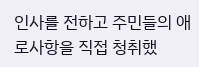인사를 전하고 주민들의 애로사항을 직접 청취했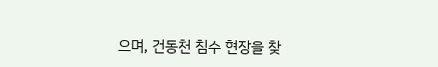으며, 건동천 침수 현장을 찾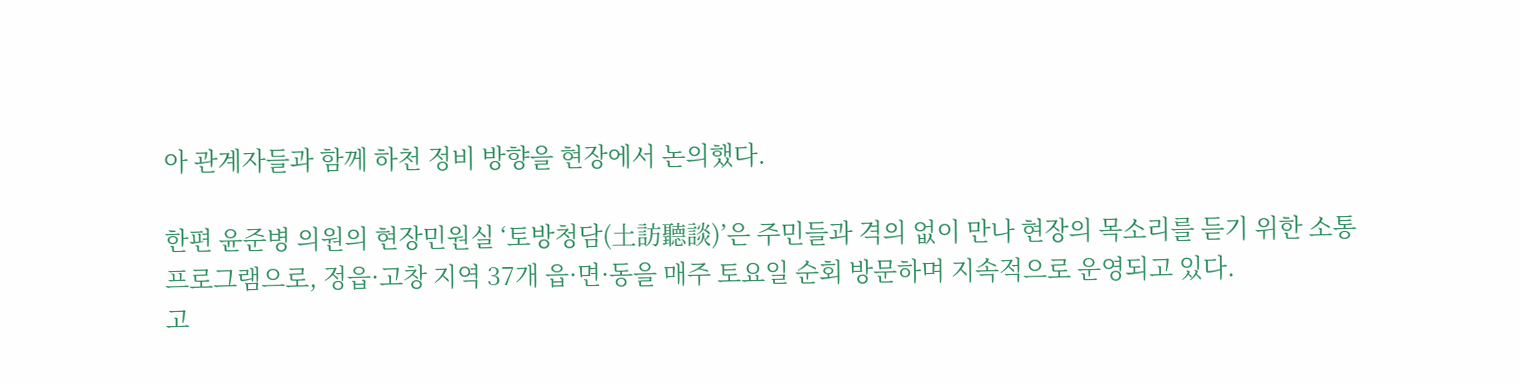아 관계자들과 함께 하천 정비 방향을 현장에서 논의했다.

한편 윤준병 의원의 현장민원실 ‘토방청담(土訪聽談)’은 주민들과 격의 없이 만나 현장의 목소리를 듣기 위한 소통 프로그램으로, 정읍·고창 지역 37개 읍·면·동을 매주 토요일 순회 방문하며 지속적으로 운영되고 있다.
고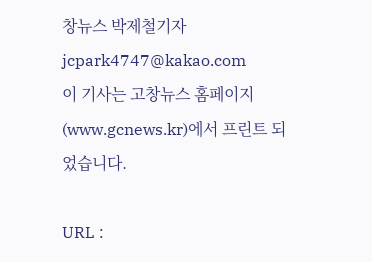창뉴스 박제철기자 jcpark4747@kakao.com
이 기사는 고창뉴스 홈페이지(www.gcnews.kr)에서 프린트 되었습니다.

URL :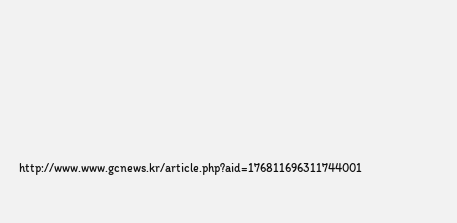http://www.www.gcnews.kr/article.php?aid=176811696311744001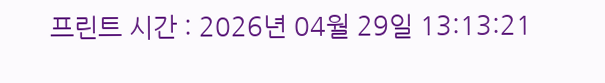프린트 시간 : 2026년 04월 29일 13:13:21